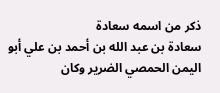ذكر من اسمه سعادة
سعادة بن عبد الله بن أحمد بن علي أبو اليمن الحمصي الضرير وكان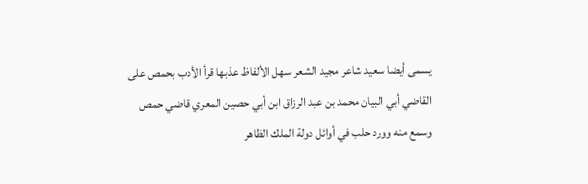يسمى أيضا سعيد شاعر مجيد الشعر سهل الألفاظ عذبها قرأ الأدب بحمص على القاضي أبي البيان محمد بن عبد الرزاق ابن أبي حصين المعري قاضي حمص وسمع منه وورد حلب في أوائل دولة الملك الظاهر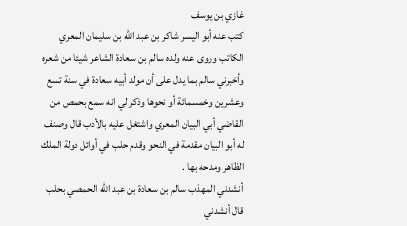غازي بن يوسف
كتب عنه أبو اليسر شاكر بن عبد الله بن سليمان المعري الكاتب وروى عنه ولده سالم بن سعادة الشاعر شيئا من شعره وأخبرني سالم بما يدل على أن مولد أبيه سعادة في سنة تسع وعشرين وخمسمائة أو نحوها وذكر لي انه سمع بحمص من القاضي أبي البيان المعري واشتغل عليه بالأدب قال وصنف له أبو البيان مقدمة في النحو وقدم حلب في أوائل دولة الملك الظاهر ومدحه بها .
أنشدني المهذب سالم بن سعادة بن عبد الله الحمصي بحلب قال أنشدني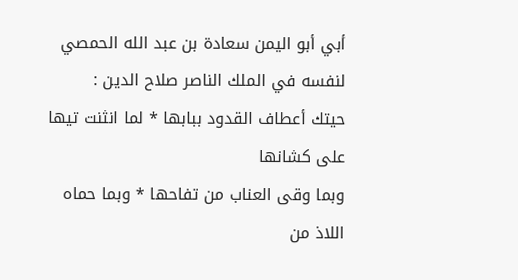أبي أبو اليمن سعادة بن عبد الله الحمصي لنفسه في الملك الناصر صلاح الدين :
حيتك أعطاف القدود ببابها * لما انثنت تيها على كشانها
وبما وقى العناب من تفاحها * وبما حماه اللاذ من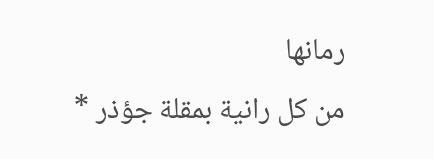رمانها
من كل رانية بمقلة جؤذر *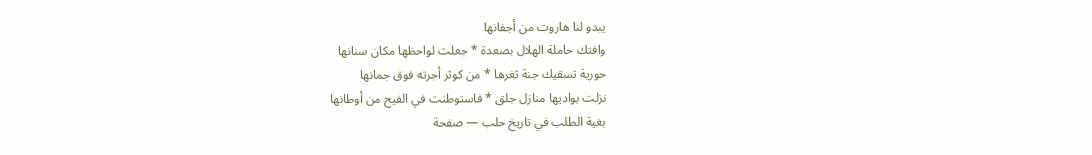يبدو لنا هاروت من أجفانها
وافتك حاملة الهلال بصعدة * جعلت لواحظها مكان سنانها
حورية تسقيك جنة ثغرها * من كوثر أجرته فوق جمانها
نزلت بواديها منازل جلق * فاستوطنت في الفيح من أوطانها
بغية الطلب في تاريخ حلب — صفحة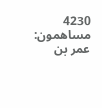4230
مساهمون: عمر بن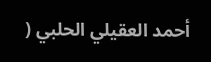أحمد العقيلي الحلبي (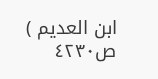ابن العديم )
ص٤٢٣٠